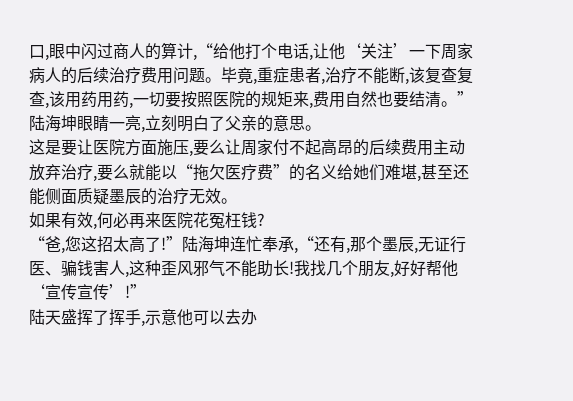口,眼中闪过商人的算计,“给他打个电话,让他‘关注’一下周家病人的后续治疗费用问题。毕竟,重症患者,治疗不能断,该复查复查,该用药用药,一切要按照医院的规矩来,费用自然也要结清。”
陆海坤眼睛一亮,立刻明白了父亲的意思。
这是要让医院方面施压,要么让周家付不起高昂的后续费用主动放弃治疗,要么就能以“拖欠医疗费”的名义给她们难堪,甚至还能侧面质疑墨辰的治疗无效。
如果有效,何必再来医院花冤枉钱?
“爸,您这招太高了!”陆海坤连忙奉承,“还有,那个墨辰,无证行医、骗钱害人,这种歪风邪气不能助长!我找几个朋友,好好帮他‘宣传宣传’!”
陆天盛挥了挥手,示意他可以去办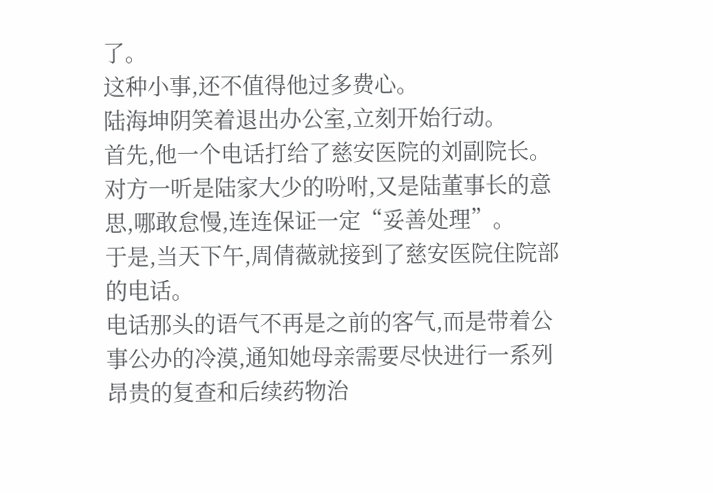了。
这种小事,还不值得他过多费心。
陆海坤阴笑着退出办公室,立刻开始行动。
首先,他一个电话打给了慈安医院的刘副院长。
对方一听是陆家大少的吩咐,又是陆董事长的意思,哪敢怠慢,连连保证一定“妥善处理”。
于是,当天下午,周倩薇就接到了慈安医院住院部的电话。
电话那头的语气不再是之前的客气,而是带着公事公办的冷漠,通知她母亲需要尽快进行一系列昂贵的复查和后续药物治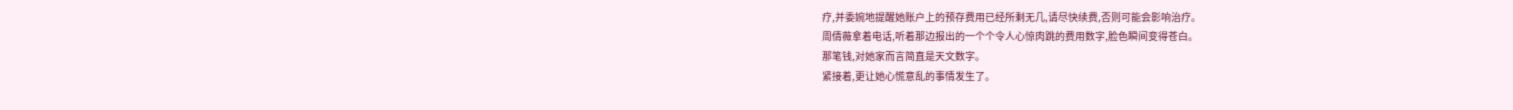疗,并委婉地提醒她账户上的预存费用已经所剩无几,请尽快续费,否则可能会影响治疗。
周倩薇拿着电话,听着那边报出的一个个令人心惊肉跳的费用数字,脸色瞬间变得苍白。
那笔钱,对她家而言简直是天文数字。
紧接着,更让她心慌意乱的事情发生了。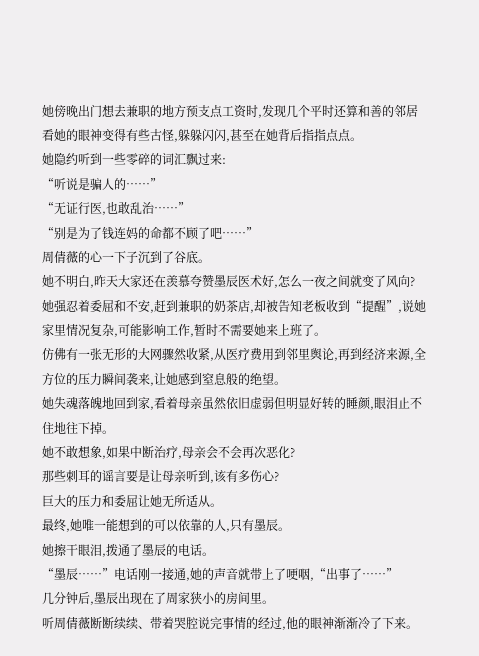她傍晚出门想去兼职的地方预支点工资时,发现几个平时还算和善的邻居看她的眼神变得有些古怪,躲躲闪闪,甚至在她背后指指点点。
她隐约听到一些零碎的词汇飘过来:
“听说是骗人的……”
“无证行医,也敢乱治……”
“别是为了钱连妈的命都不顾了吧……”
周倩薇的心一下子沉到了谷底。
她不明白,昨天大家还在羡慕夸赞墨辰医术好,怎么一夜之间就变了风向?
她强忍着委屈和不安,赶到兼职的奶茶店,却被告知老板收到“提醒”,说她家里情况复杂,可能影响工作,暂时不需要她来上班了。
仿佛有一张无形的大网骤然收紧,从医疗费用到邻里舆论,再到经济来源,全方位的压力瞬间袭来,让她感到窒息般的绝望。
她失魂落魄地回到家,看着母亲虽然依旧虚弱但明显好转的睡颜,眼泪止不住地往下掉。
她不敢想象,如果中断治疗,母亲会不会再次恶化?
那些刺耳的谣言要是让母亲听到,该有多伤心?
巨大的压力和委屈让她无所适从。
最终,她唯一能想到的可以依靠的人,只有墨辰。
她擦干眼泪,拨通了墨辰的电话。
“墨辰……”电话刚一接通,她的声音就带上了哽咽,“出事了……”
几分钟后,墨辰出现在了周家狭小的房间里。
听周倩薇断断续续、带着哭腔说完事情的经过,他的眼神渐渐冷了下来。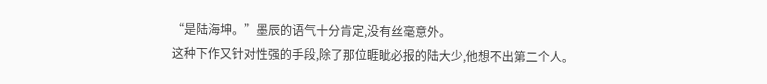“是陆海坤。”墨辰的语气十分肯定,没有丝毫意外。
这种下作又针对性强的手段,除了那位睚眦必报的陆大少,他想不出第二个人。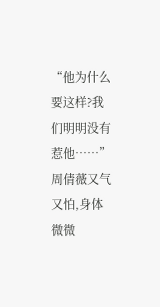“他为什么要这样?我们明明没有惹他……”
周倩薇又气又怕,身体微微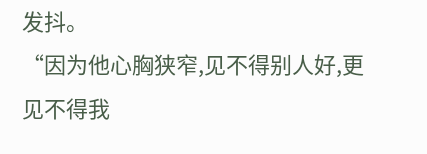发抖。
“因为他心胸狭窄,见不得别人好,更见不得我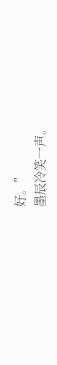好。”
墨辰冷笑一声。